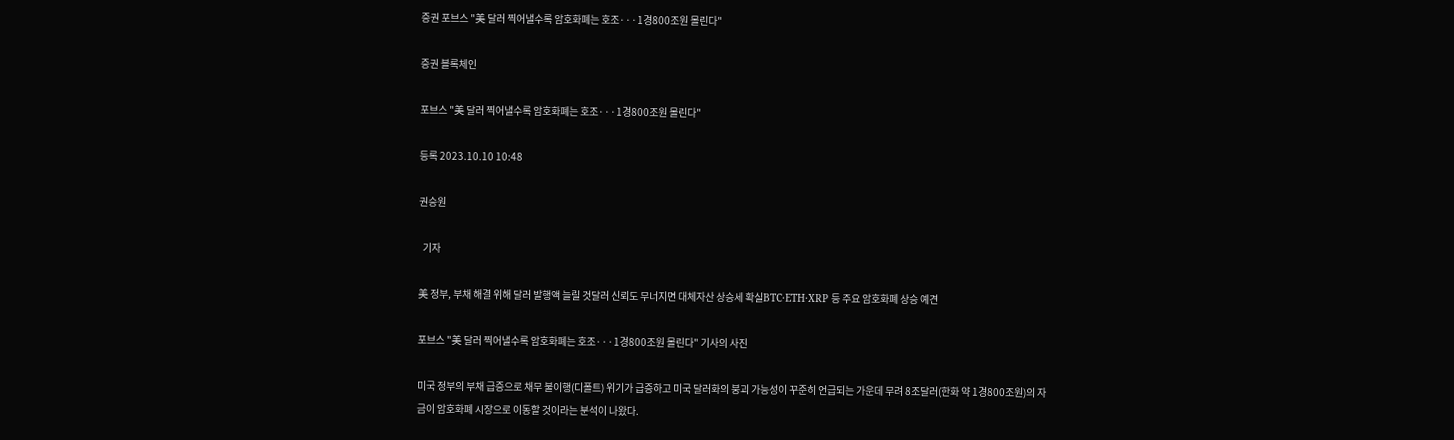증권 포브스 "美 달러 찍어낼수록 암호화폐는 호조···1경800조원 몰린다"

증권 블록체인

포브스 "美 달러 찍어낼수록 암호화폐는 호조···1경800조원 몰린다"

등록 2023.10.10 10:48

권승원

  기자

美 정부, 부채 해결 위해 달러 발행액 늘릴 것달러 신뢰도 무너지면 대체자산 상승세 확실BTC·ETH·XRP 등 주요 암호화폐 상승 예견

포브스 "美 달러 찍어낼수록 암호화폐는 호조···1경800조원 몰린다" 기사의 사진

미국 정부의 부채 급증으로 채무 불이행(디폴트) 위기가 급증하고 미국 달러화의 붕괴 가능성이 꾸준히 언급되는 가운데 무려 8조달러(한화 약 1경800조원)의 자금이 암호화폐 시장으로 이동할 것이라는 분석이 나왔다.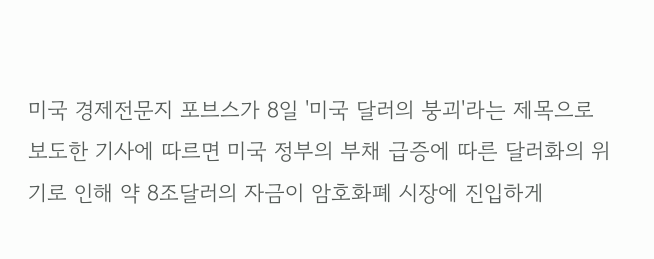미국 경제전문지 포브스가 8일 '미국 달러의 붕괴'라는 제목으로 보도한 기사에 따르면 미국 정부의 부채 급증에 따른 달러화의 위기로 인해 약 8조달러의 자금이 암호화폐 시장에 진입하게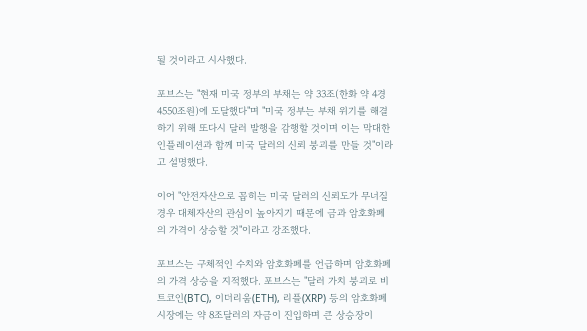될 것이라고 시사했다.

포브스는 "현재 미국 정부의 부채는 약 33조(한화 약 4경4550조원)에 도달했다"며 "미국 정부는 부채 위기를 해결하기 위해 또다시 달러 발행을 감행할 것이며 이는 막대한 인플레이션과 함께 미국 달러의 신뢰 붕괴를 만들 것"이라고 설명했다.

이어 "안전자산으로 꼽히는 미국 달러의 신뢰도가 무너질 경우 대체자산의 관심이 높아지기 때문에 금과 암호화폐의 가격이 상승할 것"이라고 강조했다.

포브스는 구체적인 수치와 암호화폐를 언급하며 암호화폐의 가격 상승을 지적했다. 포브스는 "달러 가치 붕괴로 비트코인(BTC), 이더리움(ETH), 리플(XRP) 등의 암호화폐 시장에는 약 8조달러의 자금이 진입하며 큰 상승장이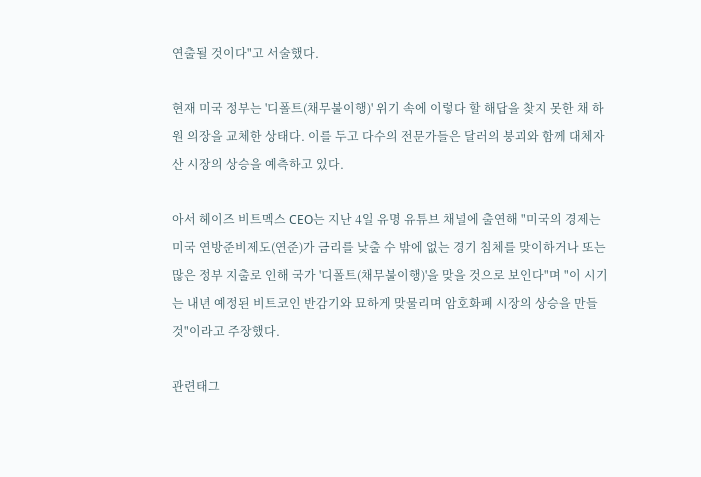연출될 것이다"고 서술했다.

현재 미국 정부는 '디폴트(채무불이행)' 위기 속에 이렇다 할 해답을 찾지 못한 채 하원 의장을 교체한 상태다. 이를 두고 다수의 전문가들은 달러의 붕괴와 함께 대체자산 시장의 상승을 예측하고 있다.

아서 헤이즈 비트멕스 CEO는 지난 4일 유명 유튜브 채널에 출연해 "미국의 경제는 미국 연방준비제도(연준)가 금리를 낮출 수 밖에 없는 경기 침체를 맞이하거나 또는 많은 정부 지출로 인해 국가 '디폴트(채무불이행)'을 맞을 것으로 보인다"며 "이 시기는 내년 예정된 비트코인 반감기와 묘하게 맞물리며 암호화폐 시장의 상승을 만들 것"이라고 주장했다.

관련태그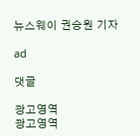뉴스웨이 권승원 기자

ad

댓글

광고영역
광고영역